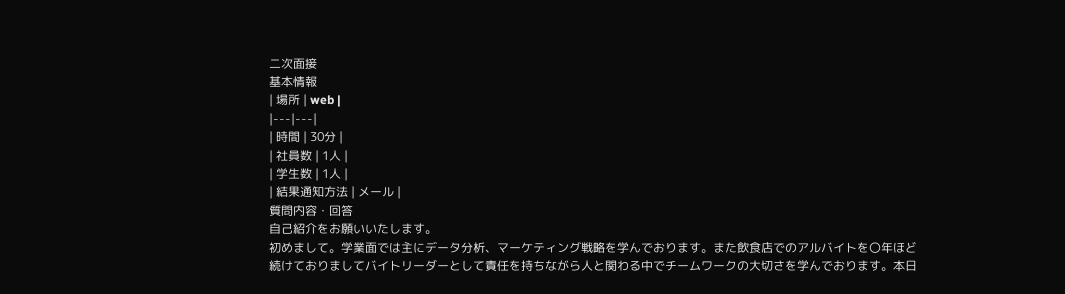二次面接
基本情報
| 場所 | web |
|---|---|
| 時間 | 30分 |
| 社員数 | 1人 |
| 学生数 | 1人 |
| 結果通知方法 | メール |
質問内容・回答
自己紹介をお願いいたします。
初めまして。学業面では主にデータ分析、マーケティング戦略を学んでおります。また飲食店でのアルバイトを〇年ほど続けておりましてバイトリーダーとして責任を持ちながら人と関わる中でチームワークの大切さを学んでおります。本日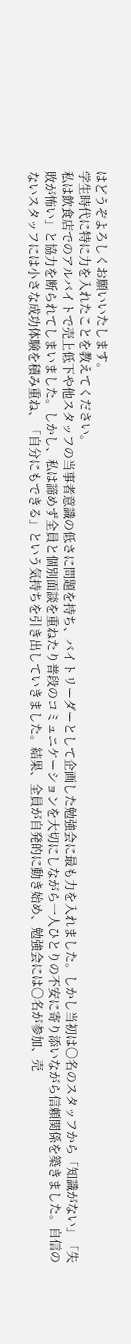はどうぞよろしくお願いいたします。
学生時代に特に力を入れたことを教えてください。
私は飲食店でのアルバイトで売上低下や他スタッフの当事者意識の低さに問題を持ち、バイトリーダーとして企画した勉強会に最も力を入れました。しかし当初は〇名のスタッフから「知識がない」「失敗が怖い」と協力を断られてしまいました。しかし、私は諦めず全員と個別面談を重ねたり普段のコミュニケーションを大切にしながら一人ひとりの不安に寄り添いながら信頼関係を築きました。自信のないスタッフには小さな成功体験を積み重ね、「自分にもできる」という気持ちを引き出していきました。結果、全員が自発的に動き始め、勉強会には〇名が参加、売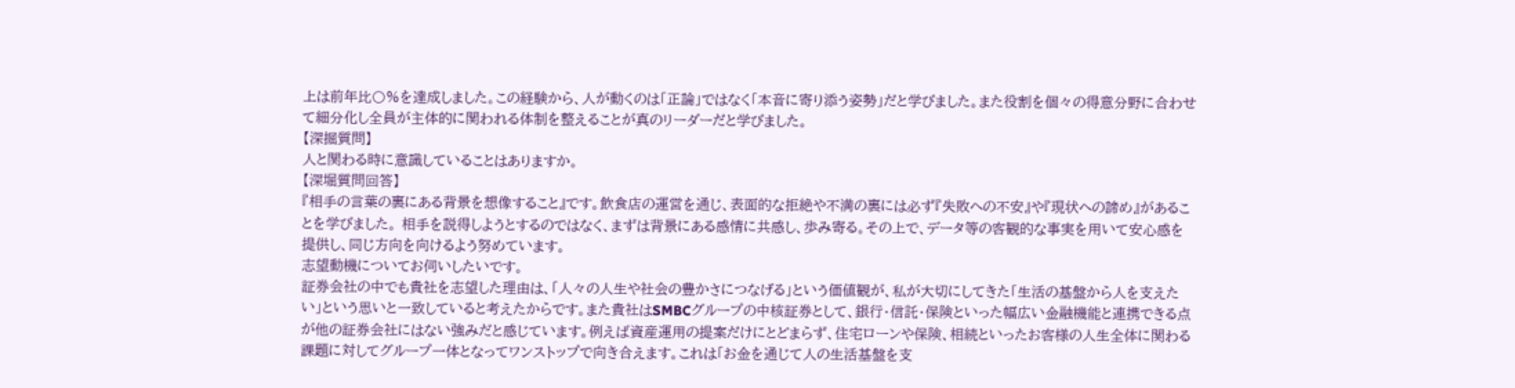上は前年比〇%を達成しました。この経験から、人が動くのは「正論」ではなく「本音に寄り添う姿勢」だと学びました。また役割を個々の得意分野に合わせて細分化し全員が主体的に関われる体制を整えることが真のリーダーだと学びました。
【深掘質問】
人と関わる時に意識していることはありますか。
【深堀質問回答】
『相手の言葉の裏にある背景を想像すること』です。飲食店の運営を通じ、表面的な拒絶や不満の裏には必ず『失敗への不安』や『現状への諦め』があることを学びました。 相手を説得しようとするのではなく、まずは背景にある感情に共感し、歩み寄る。その上で、データ等の客観的な事実を用いて安心感を提供し、同じ方向を向けるよう努めています。
志望動機についてお伺いしたいです。
証券会社の中でも貴社を志望した理由は、「人々の人生や社会の豊かさにつなげる」という価値観が、私が大切にしてきた「生活の基盤から人を支えたい」という思いと一致していると考えたからです。また貴社はSMBCグループの中核証券として、銀行・信託・保険といった幅広い金融機能と連携できる点が他の証券会社にはない強みだと感じています。例えば資産運用の提案だけにとどまらず、住宅ローンや保険、相続といったお客様の人生全体に関わる課題に対してグループ一体となってワンストップで向き合えます。これは「お金を通じて人の生活基盤を支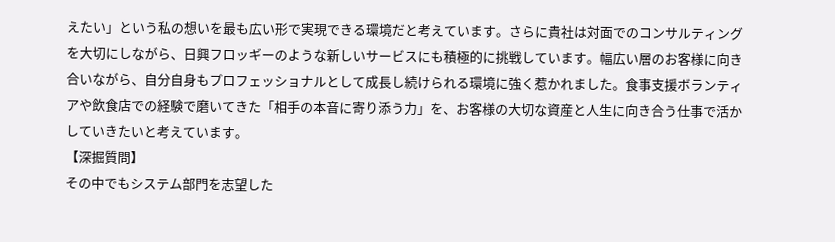えたい」という私の想いを最も広い形で実現できる環境だと考えています。さらに貴社は対面でのコンサルティングを大切にしながら、日興フロッギーのような新しいサービスにも積極的に挑戦しています。幅広い層のお客様に向き合いながら、自分自身もプロフェッショナルとして成長し続けられる環境に強く惹かれました。食事支援ボランティアや飲食店での経験で磨いてきた「相手の本音に寄り添う力」を、お客様の大切な資産と人生に向き合う仕事で活かしていきたいと考えています。
【深掘質問】
その中でもシステム部門を志望した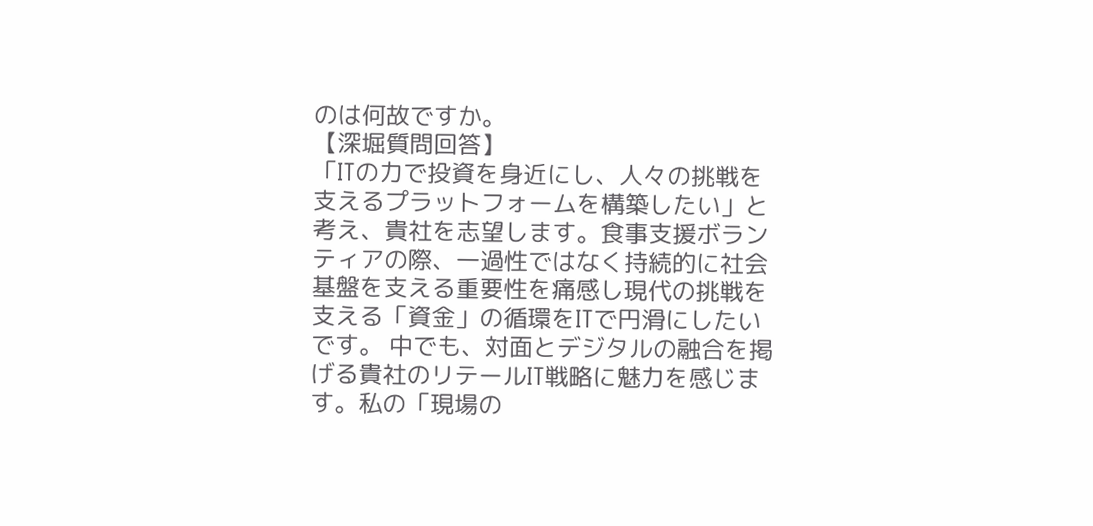のは何故ですか。
【深堀質問回答】
「ITの力で投資を身近にし、人々の挑戦を支えるプラットフォームを構築したい」と考え、貴社を志望します。食事支援ボランティアの際、一過性ではなく持続的に社会基盤を支える重要性を痛感し現代の挑戦を支える「資金」の循環をITで円滑にしたいです。 中でも、対面とデジタルの融合を掲げる貴社のリテールIT戦略に魅力を感じます。私の「現場の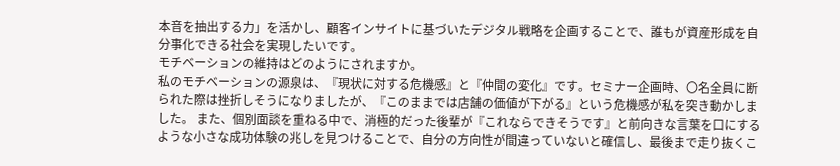本音を抽出する力」を活かし、顧客インサイトに基づいたデジタル戦略を企画することで、誰もが資産形成を自分事化できる社会を実現したいです。
モチベーションの維持はどのようにされますか。
私のモチベーションの源泉は、『現状に対する危機感』と『仲間の変化』です。セミナー企画時、〇名全員に断られた際は挫折しそうになりましたが、『このままでは店舗の価値が下がる』という危機感が私を突き動かしました。 また、個別面談を重ねる中で、消極的だった後輩が『これならできそうです』と前向きな言葉を口にするような小さな成功体験の兆しを見つけることで、自分の方向性が間違っていないと確信し、最後まで走り抜くこ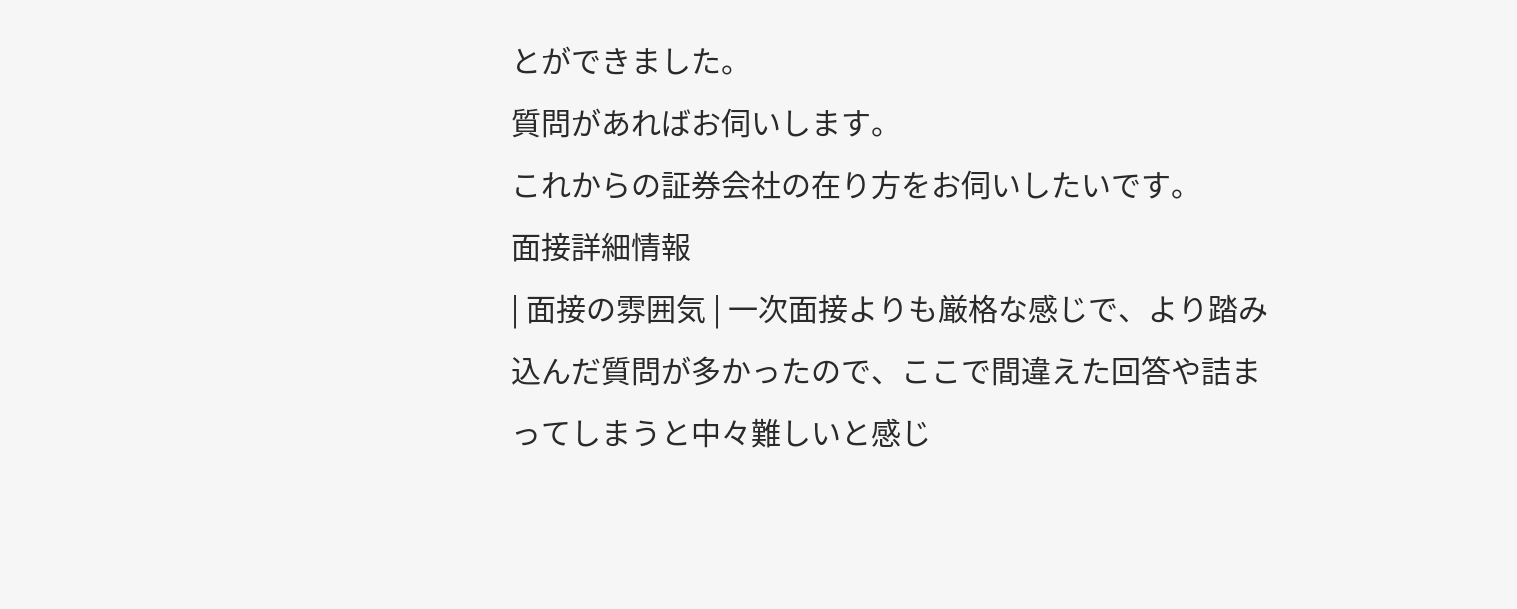とができました。
質問があればお伺いします。
これからの証券会社の在り方をお伺いしたいです。
面接詳細情報
| 面接の雰囲気 | 一次面接よりも厳格な感じで、より踏み込んだ質問が多かったので、ここで間違えた回答や詰まってしまうと中々難しいと感じ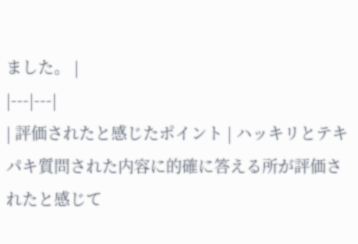ました。 |
|---|---|
| 評価されたと感じたポイント | ハッキリとテキパキ質問された内容に的確に答える所が評価されたと感じて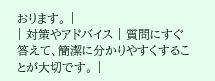おります。 |
| 対策やアドバイス | 質問にすぐ答えて、簡潔に分かりやすくすることが大切です。 |